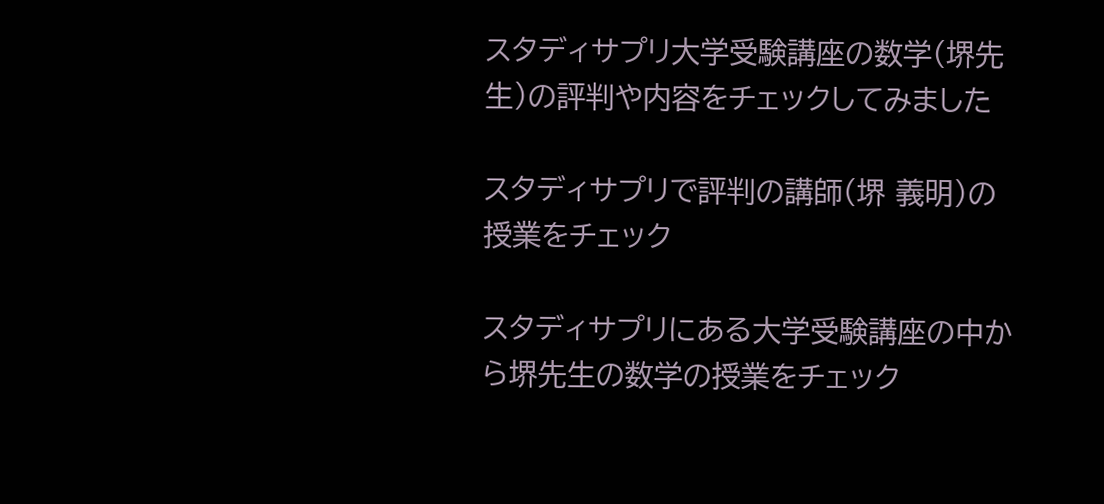スタディサプリ大学受験講座の数学(堺先生)の評判や内容をチェックしてみました

スタディサプリで評判の講師(堺 義明)の授業をチェック

スタディサプリにある大学受験講座の中から堺先生の数学の授業をチェック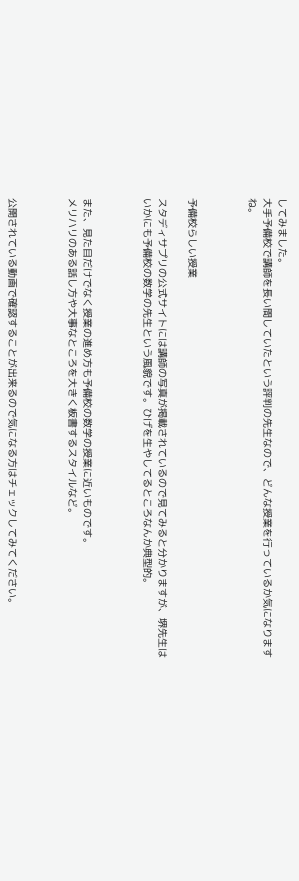してみました。
大手予備校で講師を長い間していたという評判の先生なので、どんな授業を行っているか気になりますね。



予備校らしい授業

スタディサプリの公式サイトには講師の写真が掲載されているので見てみると分かりますが、堺先生はいかにも予備校の数学の先生という風貌です。ひげを生やしてるところなんか典型的。



また、見た目だけでなく授業の進め方も予備校の数学の授業に近いものです。
メリハリのある話し方や大事なところを大きく板書するスタイルなど。



公開されている動画で確認することが出来るので気になる方はチェックしてみてください。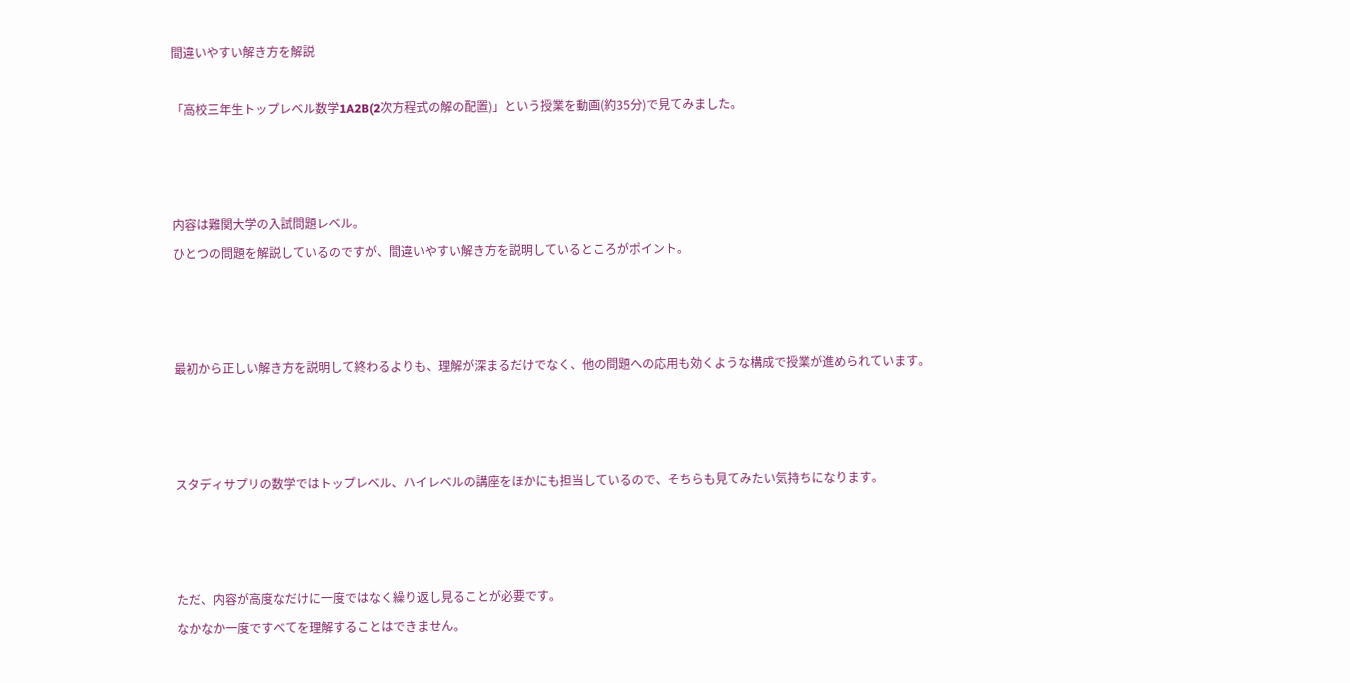間違いやすい解き方を解説

「高校三年生トップレベル数学1A2B(2次方程式の解の配置)」という授業を動画(約35分)で見てみました。



内容は難関大学の入試問題レベル。
ひとつの問題を解説しているのですが、間違いやすい解き方を説明しているところがポイント。



最初から正しい解き方を説明して終わるよりも、理解が深まるだけでなく、他の問題への応用も効くような構成で授業が進められています。



スタディサプリの数学ではトップレベル、ハイレベルの講座をほかにも担当しているので、そちらも見てみたい気持ちになります。



ただ、内容が高度なだけに一度ではなく繰り返し見ることが必要です。
なかなか一度ですべてを理解することはできません。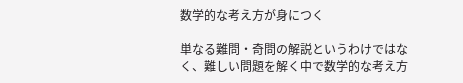数学的な考え方が身につく

単なる難問・奇問の解説というわけではなく、難しい問題を解く中で数学的な考え方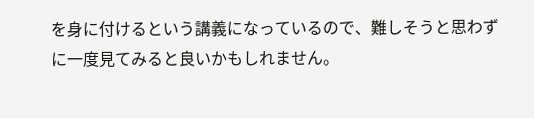を身に付けるという講義になっているので、難しそうと思わずに一度見てみると良いかもしれません。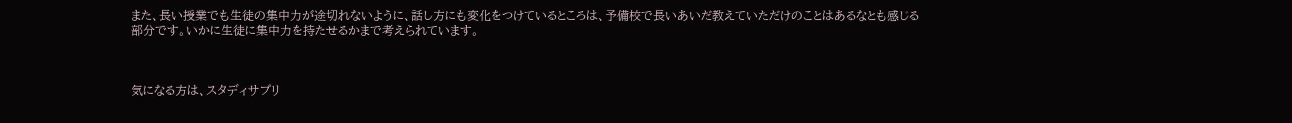また、長い授業でも生徒の集中力が途切れないように、話し方にも変化をつけているところは、予備校で長いあいだ教えていただけのことはあるなとも感じる部分です。いかに生徒に集中力を持たせるかまで考えられています。



気になる方は、スタディサプリ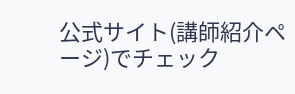公式サイト(講師紹介ページ)でチェック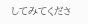してみてくださ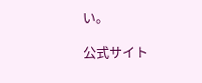い。

公式サイト